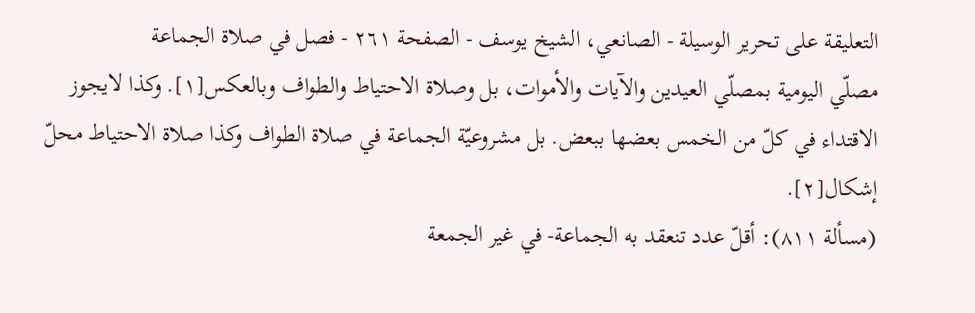التعليقة على تحرير الوسيلة - الصانعي، الشيخ يوسف - الصفحة ٢٦١ - فصل في صلاة الجماعة
مصلّي اليومية بمصلّي العيدين والآيات والأموات، بل وصلاة الاحتياط والطواف وبالعكس[١]. وكذا لايجوز الاقتداء في كلّ من الخمس بعضها ببعض. بل مشروعيّة الجماعة في صلاة الطواف وكذا صلاة الاحتياط محلّ إشكال[٢].
(مسألة ٨١١): أقلّ عدد تنعقد به الجماعة- في غير الجمعة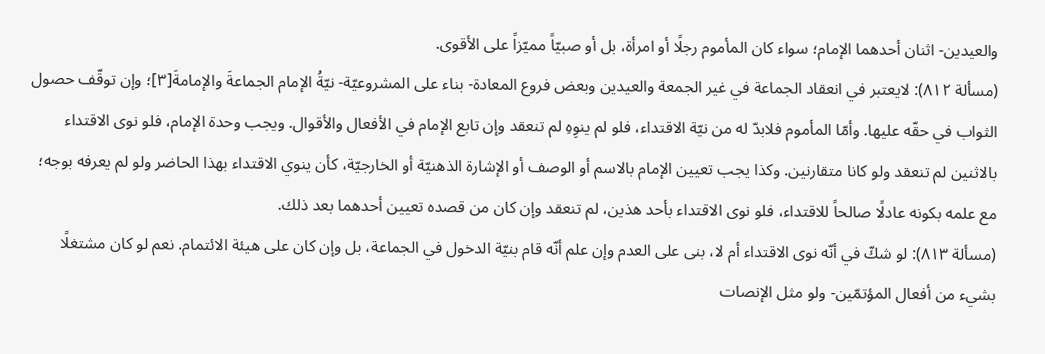والعيدين- اثنان أحدهما الإمام؛ سواء كان المأموم رجلًا أو امرأة، بل أو صبيّاً مميّزاً على الأقوى.
(مسألة ٨١٢): لايعتبر في انعقاد الجماعة في غير الجمعة والعيدين وبعض فروع المعادة- بناء على المشروعيّة- نيّةُ الإمام الجماعةَ والإمامةَ[٣]؛ وإن توقّف حصول الثواب في حقّه عليها. وأمّا المأموم فلابدّ له من نيّة الاقتداء، فلو لم ينوِهِ لم تنعقد وإن تابع الإمام في الأفعال والأقوال. ويجب وحدة الإمام، فلو نوى الاقتداء بالاثنين لم تنعقد ولو كانا متقارنين. وكذا يجب تعيين الإمام بالاسم أو الوصف أو الإشارة الذهنيّة أو الخارجيّة، كأن ينوي الاقتداء بهذا الحاضر ولو لم يعرفه بوجه؛ مع علمه بكونه عادلًا صالحاً للاقتداء، فلو نوى الاقتداء بأحد هذين، لم تنعقد وإن كان من قصده تعيين أحدهما بعد ذلك.
(مسألة ٨١٣): لو شكّ في أنّه نوى الاقتداء أم لا، بنى على العدم وإن علم أنّه قام بنيّة الدخول في الجماعة، بل وإن كان على هيئة الائتمام. نعم لو كان مشتغلًا بشيء من أفعال المؤتمّين- ولو مثل الإنصات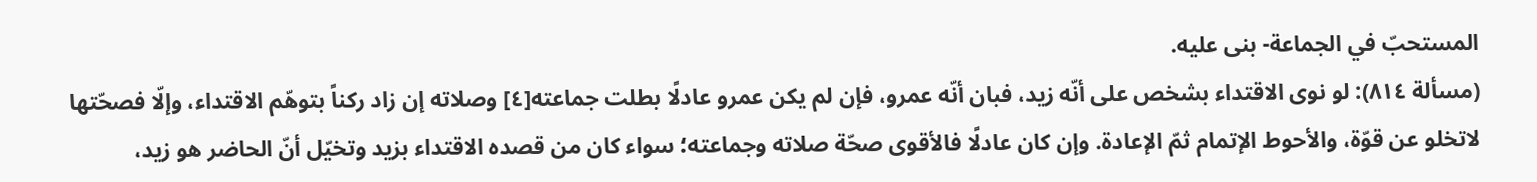المستحبّ في الجماعة- بنى عليه.
(مسألة ٨١٤): لو نوى الاقتداء بشخص على أنّه زيد، فبان أنّه عمرو، فإن لم يكن عمرو عادلًا بطلت جماعته[٤] وصلاته إن زاد ركناً بتوهّم الاقتداء، وإلّا فصحّتها لاتخلو عن قوّة، والأحوط الإتمام ثمّ الإعادة. وإن كان عادلًا فالأقوى صحّة صلاته وجماعته؛ سواء كان من قصده الاقتداء بزيد وتخيّل أنّ الحاضر هو زيد،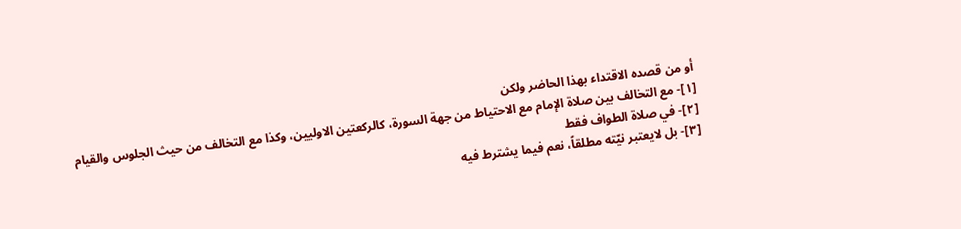أو من قصده الاقتداء بهذا الحاضر ولكن
[١]- مع التخالف بين صلاة الإمام مع الاحتياط من جهة السورة، كالركعتين الاوليين، وكذا مع التخالف من حيث الجلوس والقيام
[٢]- في صلاة الطواف فقط
[٣]- بل لايعتبر نيّته مطلقاً، نعم فيما يشترط فيه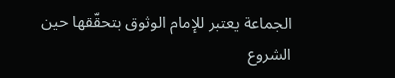الجماعة يعتبر للإمام الوثوق بتحقّقها حين الشروع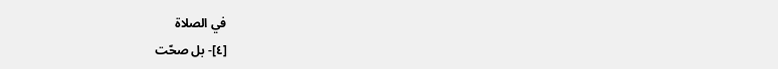في الصلاة
[٤]- بل صحّت